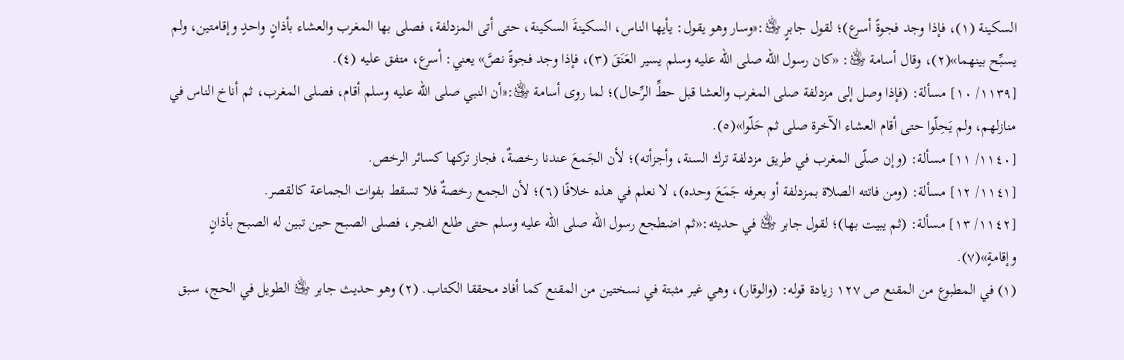السكينة (١)، فإذا وجد فجوةً أسرع)؛ لقول جابرٍ ﵁:«وسار وهو يقول: يأيها الناس، السكينةَ السكينة، حتى أتى المزدلفة، فصلى بها المغرب والعشاء بأذانٍ واحدٍ وإقامتين، ولم يسبِّح بينهما»(٢)، وقال أسامة ﵁: «كان رسول الله صلى الله عليه وسلم يسير العَنَقَ (٣)، فإذا وجد فجوةً نصَّ» يعني: أسرع، متفق عليه (٤).
[١١٣٩/ ١٠] مسألة: (فإذا وصل إلى مزدلفة صلى المغرب والعشا قبل حطِّ الرِّحال)؛ لما روى أسامة ﵁:«أن النبي صلى الله عليه وسلم أقام، فصلى المغرب، ثم أناخ الناس في منازلهم، ولم يَحِلّوا حتى أقام العشاء الآخرة صلى ثم حَلّوا»(٥).
[١١٤٠/ ١١] مسألة: (وإن صلّى المغرب في طريق مزدلفة ترك السنة، وأجزأته)؛ لأن الجَمعَ عندنا رخصةٌ، فجاز تركها كسائر الرخص.
[١١٤١/ ١٢] مسألة: (ومن فاتته الصلاة بمزدلفة أو بعرفه جَمَعَ وحده)، لا نعلم في هذه خلافًا (٦)؛ لأن الجمع رخصةٌ فلا تسقط بفوات الجماعة كالقصر.
[١١٤٢/ ١٣] مسألة: (ثم يبيت بها)؛ لقول جابر ﵁ في حديثه:«ثم اضطجع رسول الله صلى الله عليه وسلم حتى طلع الفجر، فصلى الصبح حين تبين له الصبح بأذانٍ وإقامةٍ»(٧).
(١) في المطبوع من المقنع ص ١٢٧ زيادة قوله: (والوقار)، وهي غير مثبتة في نسختين من المقنع كما أفاد محققا الكتاب. (٢) وهو حديث جابر ﵁ الطويل في الحج، سبق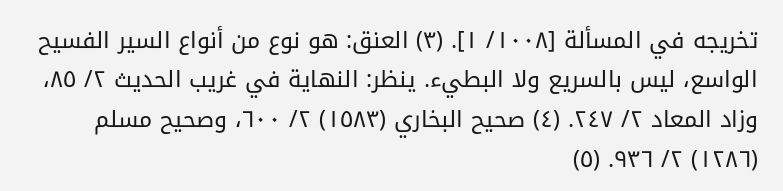تخريجه في المسألة [١٠٠٨/ ١]. (٣) العنق: هو نوع من أنواع السير الفسيح الواسع، ليس بالسريع ولا البطيء. ينظر: النهاية في غريب الحديث ٢/ ٨٥، وزاد المعاد ٢/ ٢٤٧. (٤) صحيح البخاري (١٥٨٣) ٢/ ٦٠٠، وصحيح مسلم (١٢٨٦) ٢/ ٩٣٦. (٥)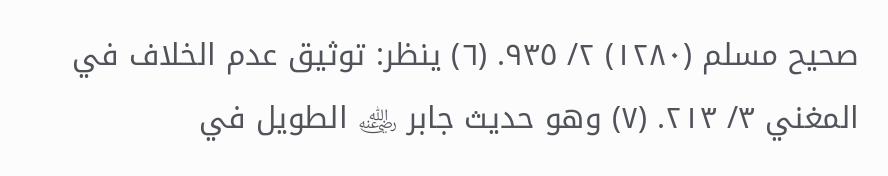صحيح مسلم (١٢٨٠) ٢/ ٩٣٥. (٦) ينظر: توثيق عدم الخلاف في المغني ٣/ ٢١٣. (٧) وهو حديث جابر ﵁ الطويل في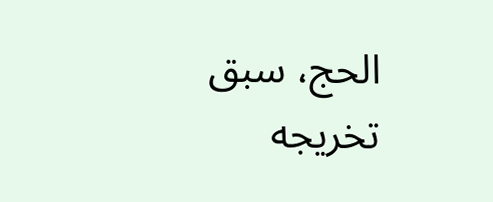الحج، سبق تخريجه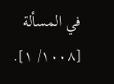في المسألة [١٠٠٨/ ١].